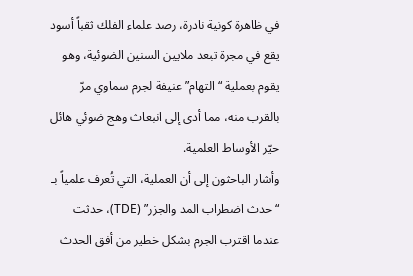في ظاهرة كونية نادرة، رصد علماء الفلك ثقباً أسود يقع في مجرة تبعد ملايين السنين الضوئية، وهو يقوم بعملية “التهام” عنيفة لجرم سماوي مرّ بالقرب منه، مما أدى إلى انبعاث وهج ضوئي هائل حيّر الأوساط العلمية.
وأشار الباحثون إلى أن العملية، التي تُعرف علمياً بـ “حدث اضطراب المد والجزر” (TDE)، حدثت عندما اقترب الجرم بشكل خطير من أفق الحدث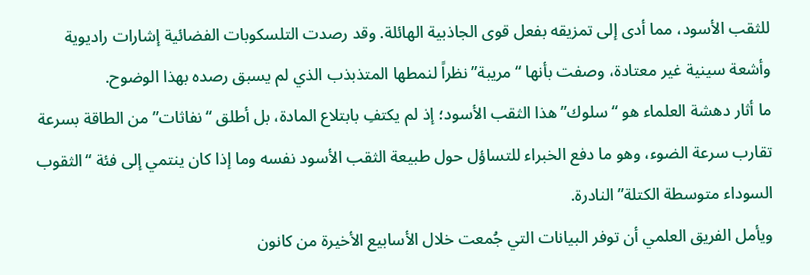للثقب الأسود، مما أدى إلى تمزيقه بفعل قوى الجاذبية الهائلة. وقد رصدت التلسكوبات الفضائية إشارات راديوية وأشعة سينية غير معتادة، وصفت بأنها “مريبة” نظراً لنمطها المتذبذب الذي لم يسبق رصده بهذا الوضوح.
ما أثار دهشة العلماء هو “سلوك” هذا الثقب الأسود؛ إذ لم يكتفِ بابتلاع المادة، بل أطلق “نفاثات” من الطاقة بسرعة تقارب سرعة الضوء، وهو ما دفع الخبراء للتساؤل حول طبيعة الثقب الأسود نفسه وما إذا كان ينتمي إلى فئة “الثقوب السوداء متوسطة الكتلة” النادرة.
ويأمل الفريق العلمي أن توفر البيانات التي جُمعت خلال الأسابيع الأخيرة من كانون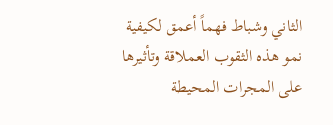الثاني وشباط فهماً أعمق لكيفية نمو هذه الثقوب العملاقة وتأثيرها على المجرات المحيطة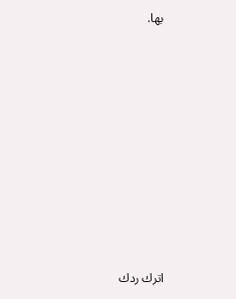بها.












اترك ردك